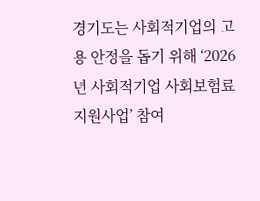경기도는 사회적기업의 고용 안정을 돕기 위해 ‘2026년 사회적기업 사회보험료 지원사업’ 참여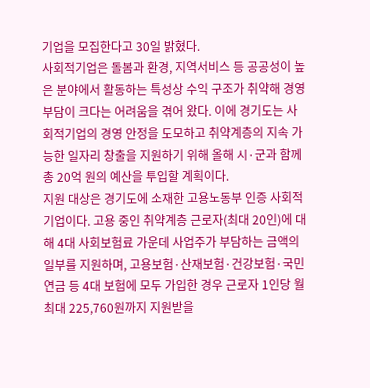기업을 모집한다고 30일 밝혔다.
사회적기업은 돌봄과 환경, 지역서비스 등 공공성이 높은 분야에서 활동하는 특성상 수익 구조가 취약해 경영 부담이 크다는 어려움을 겪어 왔다. 이에 경기도는 사회적기업의 경영 안정을 도모하고 취약계층의 지속 가능한 일자리 창출을 지원하기 위해 올해 시·군과 함께 총 20억 원의 예산을 투입할 계획이다.
지원 대상은 경기도에 소재한 고용노동부 인증 사회적기업이다. 고용 중인 취약계층 근로자(최대 20인)에 대해 4대 사회보험료 가운데 사업주가 부담하는 금액의 일부를 지원하며, 고용보험·산재보험·건강보험·국민연금 등 4대 보험에 모두 가입한 경우 근로자 1인당 월 최대 225,760원까지 지원받을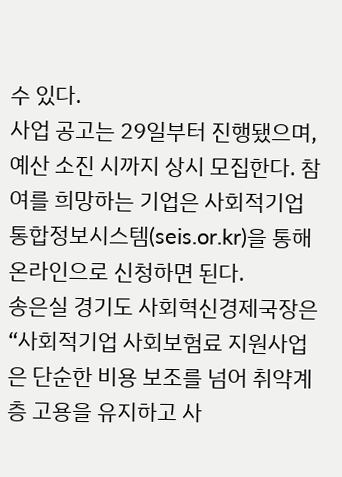수 있다.
사업 공고는 29일부터 진행됐으며, 예산 소진 시까지 상시 모집한다. 참여를 희망하는 기업은 사회적기업 통합정보시스템(seis.or.kr)을 통해 온라인으로 신청하면 된다.
송은실 경기도 사회혁신경제국장은 “사회적기업 사회보험료 지원사업은 단순한 비용 보조를 넘어 취약계층 고용을 유지하고 사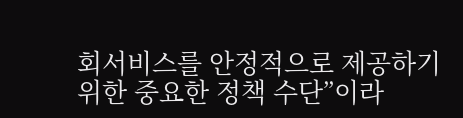회서비스를 안정적으로 제공하기 위한 중요한 정책 수단”이라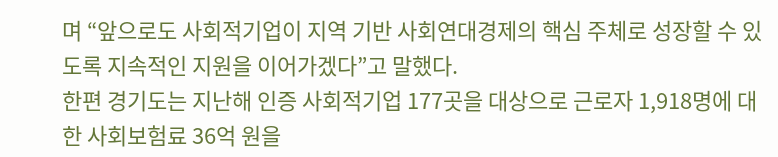며 “앞으로도 사회적기업이 지역 기반 사회연대경제의 핵심 주체로 성장할 수 있도록 지속적인 지원을 이어가겠다”고 말했다.
한편 경기도는 지난해 인증 사회적기업 177곳을 대상으로 근로자 1,918명에 대한 사회보험료 36억 원을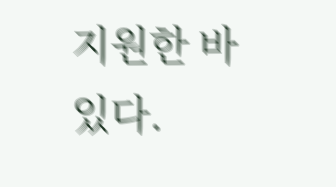지원한 바 있다.